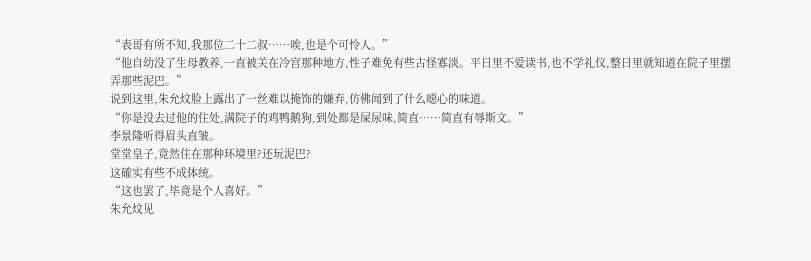“表哥有所不知,我那位二十二叔……唉,也是个可怜人。”
“他自幼没了生母教养,一直被关在冷宫那种地方,性子难免有些古怪寡淡。平日里不爱读书,也不学礼仪,整日里就知道在院子里摆弄那些泥巴。”
说到这里,朱允炆脸上露出了一丝难以掩饰的嫌弃,仿佛闻到了什么噁心的味道。
“你是没去过他的住处,满院子的鸡鸭鹅狗,到处都是屎尿味,简直……简直有辱斯文。”
李景隆听得眉头直皱。
堂堂皇子,竟然住在那种环境里?还玩泥巴?
这確实有些不成体统。
“这也罢了,毕竟是个人喜好。”
朱允炆见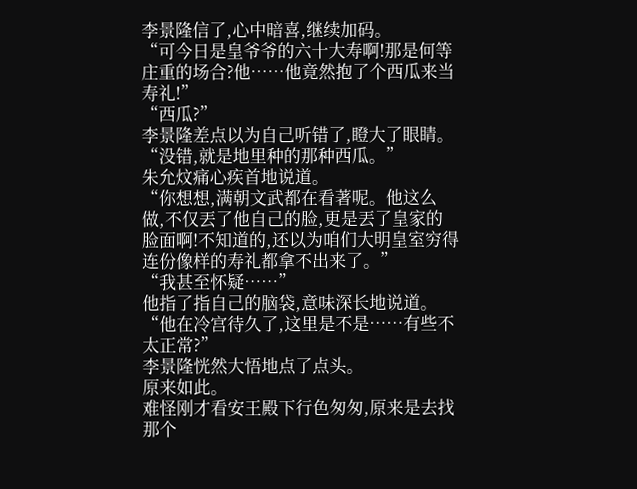李景隆信了,心中暗喜,继续加码。
“可今日是皇爷爷的六十大寿啊!那是何等庄重的场合?他……他竟然抱了个西瓜来当寿礼!”
“西瓜?”
李景隆差点以为自己听错了,瞪大了眼睛。
“没错,就是地里种的那种西瓜。”
朱允炆痛心疾首地说道。
“你想想,满朝文武都在看著呢。他这么做,不仅丟了他自己的脸,更是丟了皇家的脸面啊!不知道的,还以为咱们大明皇室穷得连份像样的寿礼都拿不出来了。”
“我甚至怀疑……”
他指了指自己的脑袋,意味深长地说道。
“他在冷宫待久了,这里是不是……有些不太正常?”
李景隆恍然大悟地点了点头。
原来如此。
难怪刚才看安王殿下行色匆匆,原来是去找那个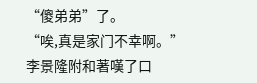“傻弟弟”了。
“唉,真是家门不幸啊。”
李景隆附和著嘆了口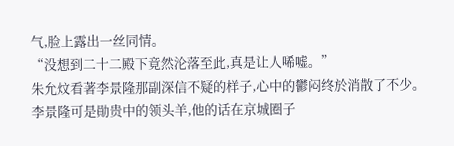气,脸上露出一丝同情。
“没想到二十二殿下竟然沦落至此,真是让人唏嘘。”
朱允炆看著李景隆那副深信不疑的样子,心中的鬱闷终於消散了不少。
李景隆可是勛贵中的领头羊,他的话在京城圈子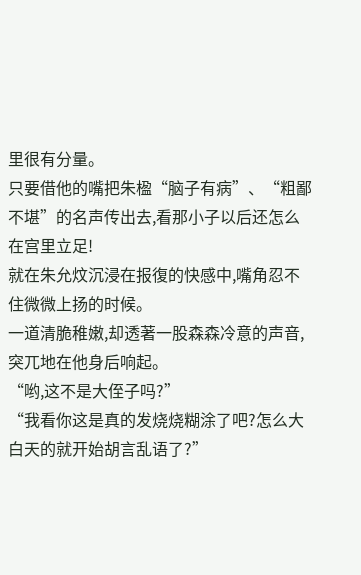里很有分量。
只要借他的嘴把朱楹“脑子有病”、“粗鄙不堪”的名声传出去,看那小子以后还怎么在宫里立足!
就在朱允炆沉浸在报復的快感中,嘴角忍不住微微上扬的时候。
一道清脆稚嫩,却透著一股森森冷意的声音,突兀地在他身后响起。
“哟,这不是大侄子吗?”
“我看你这是真的发烧烧糊涂了吧?怎么大白天的就开始胡言乱语了?”